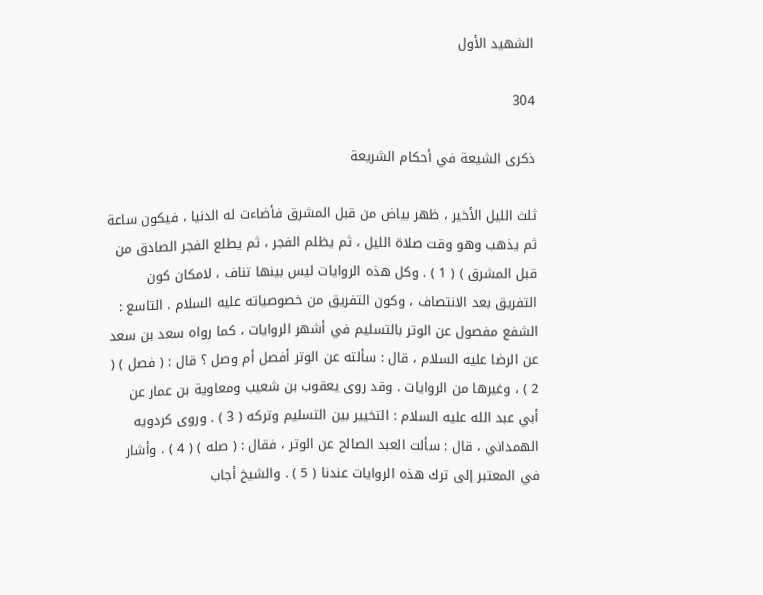الشهيد الأول

304

ذكرى الشيعة في أحكام الشريعة

ثلث الليل الأخير ، ظهر بياض من قبل المشرق فأضاءت له الدنيا ، فيكون ساعة ثم يذهب وهو وقت صلاة الليل ، ثم يظلم الفجر ، ثم يطلع الفجر الصادق من قبل المشرق ) ( 1 ) . وكل هذه الروايات ليس بينها تناف ، لامكان كون التفريق بعد الانتصاف ، وكون التفريق من خصوصياته عليه السلام . التاسع : الشفع مفصول عن الوتر بالتسليم في أشهر الروايات ، كما رواه سعد بن سعد عن الرضا عليه السلام ، قال : سألته عن الوتر أفصل أم وصل ؟ قال : ( فصل ) ( 2 ) ، وغيرها من الروايات . وقد روى يعقوب بن شعيب ومعاوية بن عمار عن أبي عبد الله عليه السلام : التخيير بين التسليم وتركه ( 3 ) . وروى كردويه الهمداني ، قال : سألت العبد الصالح عن الوتر ، فقال : ( صله ) ( 4 ) . وأشار في المعتبر إلى ترك هذه الروايات عندنا ( 5 ) . والشيخ أجاب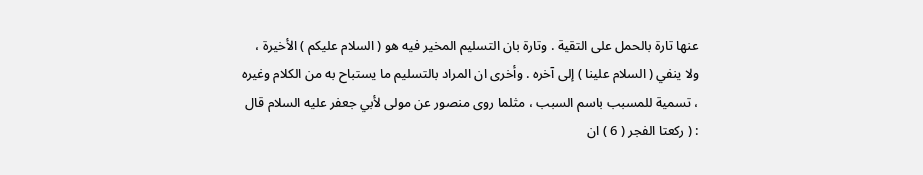عنها تارة بالحمل على التقية . وتارة بان التسليم المخير فيه هو ( السلام عليكم ) الأخيرة ، ولا ينفي ( السلام علينا ) إلى آخره . وأخرى ان المراد بالتسليم ما يستباح به من الكلام وغيره ، تسمية للمسبب باسم السبب ، مثلما روى منصور عن مولى لأبي جعفر عليه السلام قال : ( ركعتا الفجر ( 6 ) ان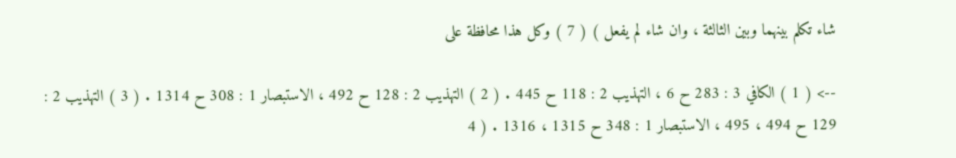شاء تكلم بينهما وبين الثالثة ، وان شاء لم يفعل ) ( 7 ) وكل هذا محافظة على

--> ( 1 ) الكافي 3 : 283 ح 6 ، التهذيب 2 : 118 ح 445 . ( 2 ) التهذيب 2 : 128 ح 492 ، الاستبصار 1 : 308 ح 1314 . ( 3 ) التهذيب 2 : 129 ح 494 ، 495 ، الاستبصار 1 : 348 ح 1315 ، 1316 . ( 4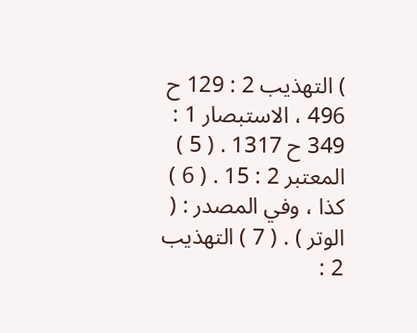) التهذيب 2 : 129 ح 496 ، الاستبصار 1 : 349 ح 1317 . ( 5 ) المعتبر 2 : 15 . ( 6 ) كذا ، وفي المصدر : ( الوتر ) . ( 7 ) التهذيب 2 :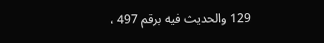129 والحديث فيه برقم 497 ،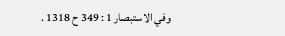وفي الاستبصار 1 : 349 ح 1318 .